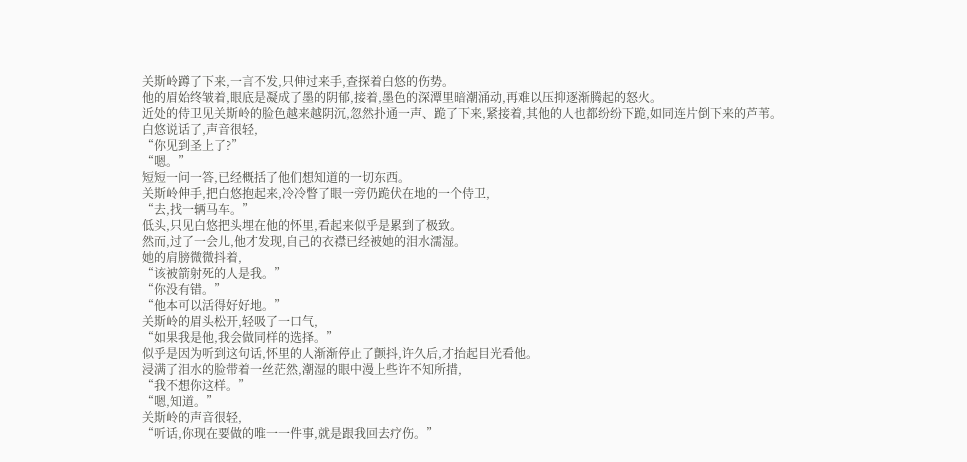关斯岭蹲了下来,一言不发,只伸过来手,查探着白悠的伤势。
他的眉始终皱着,眼底是凝成了墨的阴郁,接着,墨色的深潭里暗潮涌动,再难以压抑逐渐腾起的怒火。
近处的侍卫见关斯岭的脸色越来越阴沉,忽然扑通一声、跪了下来,紧接着,其他的人也都纷纷下跪,如同连片倒下来的芦苇。
白悠说话了,声音很轻,
“你见到圣上了?”
“嗯。”
短短一问一答,已经概括了他们想知道的一切东西。
关斯岭伸手,把白悠抱起来,冷冷瞥了眼一旁仍跪伏在地的一个侍卫,
“去,找一辆马车。”
低头,只见白悠把头埋在他的怀里,看起来似乎是累到了极致。
然而,过了一会儿,他才发现,自己的衣襟已经被她的泪水濡湿。
她的肩膀微微抖着,
“该被箭射死的人是我。”
“你没有错。”
“他本可以活得好好地。”
关斯岭的眉头松开,轻吸了一口气,
“如果我是他,我会做同样的选择。”
似乎是因为听到这句话,怀里的人渐渐停止了颤抖,许久后,才抬起目光看他。
浸满了泪水的脸带着一丝茫然,潮湿的眼中漫上些许不知所措,
“我不想你这样。”
“嗯,知道。”
关斯岭的声音很轻,
“听话,你现在要做的唯一一件事,就是跟我回去疗伤。”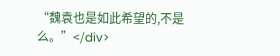“魏袁也是如此希望的,不是么。”</div>